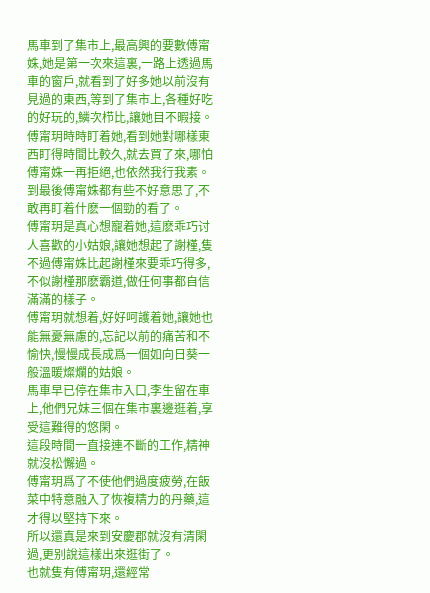馬車到了集市上,最高興的要數傅甯姝,她是第一次來這裏,一路上透過馬車的窗戶,就看到了好多她以前沒有見過的東西,等到了集市上,各種好吃的好玩的,鱗次栉比,讓她目不暇接。
傅甯玥時時盯着她,看到她對哪樣東西盯得時間比較久,就去買了來,哪怕傅甯姝一再拒絕,也依然我行我素。
到最後傅甯姝都有些不好意思了,不敢再盯着什麽一個勁的看了。
傅甯玥是真心想寵着她,這麽乖巧讨人喜歡的小姑娘,讓她想起了謝槿,隻不過傅甯姝比起謝槿來要乖巧得多,不似謝槿那麽霸道,做任何事都自信滿滿的樣子。
傅甯玥就想着,好好呵護着她,讓她也能無憂無慮的,忘記以前的痛苦和不愉快,慢慢成長成爲一個如向日葵一般溫暖燦爛的姑娘。
馬車早已停在集市入口,李生留在車上,他們兄妹三個在集市裏邊逛着,享受這難得的悠閑。
這段時間一直接連不斷的工作,精神就沒松懈過。
傅甯玥爲了不使他們過度疲勞,在飯菜中特意融入了恢複精力的丹藥,這才得以堅持下來。
所以還真是來到安慶郡就沒有清閑過,更别說這樣出來逛街了。
也就隻有傅甯玥,還經常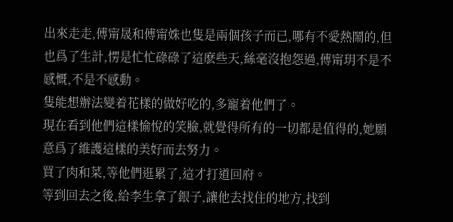出來走走,傅甯晟和傅甯姝也隻是兩個孩子而已,哪有不愛熱鬧的,但也爲了生計,愣是忙忙碌碌了這麽些天,絲毫沒抱怨過,傅甯玥不是不感慨,不是不感動。
隻能想辦法變着花樣的做好吃的,多寵着他們了。
現在看到他們這樣愉悅的笑臉,就覺得所有的一切都是值得的,她願意爲了維護這樣的美好而去努力。
買了肉和菜,等他們逛累了,這才打道回府。
等到回去之後,給李生拿了銀子,讓他去找住的地方,找到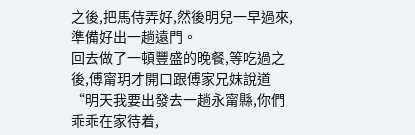之後,把馬侍弄好,然後明兒一早過來,準備好出一趟遠門。
回去做了一頓豐盛的晚餐,等吃過之後,傅甯玥才開口跟傅家兄妹說道“明天我要出發去一趟永甯縣,你們乖乖在家待着,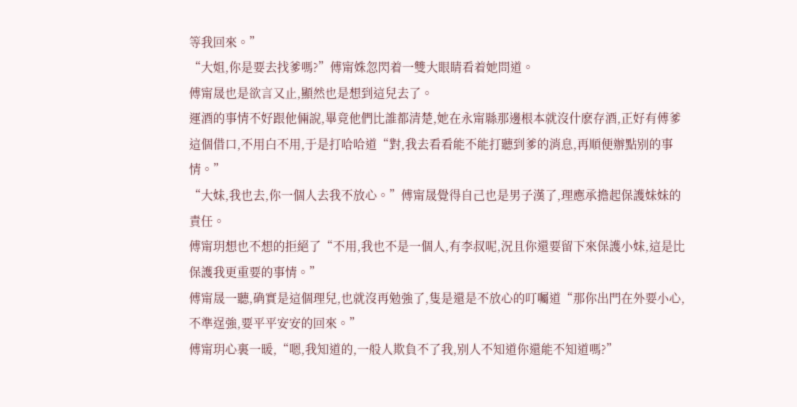等我回來。”
“大姐,你是要去找爹嗎?”傅甯姝忽閃着一雙大眼睛看着她問道。
傅甯晟也是欲言又止,顯然也是想到這兒去了。
運酒的事情不好跟他倆說,畢竟他們比誰都清楚,她在永甯縣那邊根本就沒什麽存酒,正好有傅爹這個借口,不用白不用,于是打哈哈道“對,我去看看能不能打聽到爹的消息,再順便辦點别的事情。”
“大妹,我也去,你一個人去我不放心。”傅甯晟覺得自己也是男子漢了,理應承擔起保護妹妹的責任。
傅甯玥想也不想的拒絕了“不用,我也不是一個人,有李叔呢,況且你還要留下來保護小妹,這是比保護我更重要的事情。”
傅甯晟一聽,确實是這個理兒,也就沒再勉強了,隻是還是不放心的叮囑道“那你出門在外要小心,不準逞強,要平平安安的回來。”
傅甯玥心裏一暖,“嗯,我知道的,一般人欺負不了我,别人不知道你還能不知道嗎?”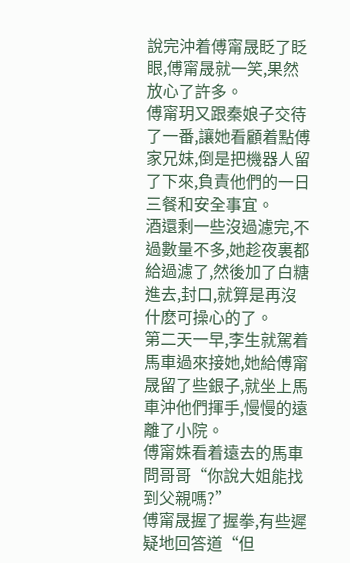說完沖着傅甯晟眨了眨眼,傅甯晟就一笑,果然放心了許多。
傅甯玥又跟秦娘子交待了一番,讓她看顧着點傅家兄妹,倒是把機器人留了下來,負責他們的一日三餐和安全事宜。
酒還剩一些沒過濾完,不過數量不多,她趁夜裏都給過濾了,然後加了白糖進去,封口,就算是再沒什麽可操心的了。
第二天一早,李生就駕着馬車過來接她,她給傅甯晟留了些銀子,就坐上馬車沖他們揮手,慢慢的遠離了小院。
傅甯姝看着遠去的馬車問哥哥“你說大姐能找到父親嗎?”
傅甯晟握了握拳,有些遲疑地回答道“但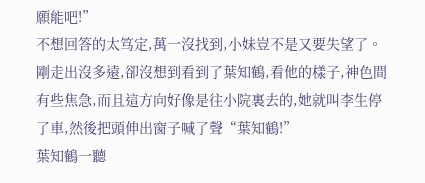願能吧!”
不想回答的太笃定,萬一沒找到,小妹豈不是又要失望了。
剛走出沒多遠,卻沒想到看到了葉知鶴,看他的樣子,神色間有些焦急,而且這方向好像是往小院裏去的,她就叫李生停了車,然後把頭伸出窗子喊了聲“葉知鶴!”
葉知鶴一聽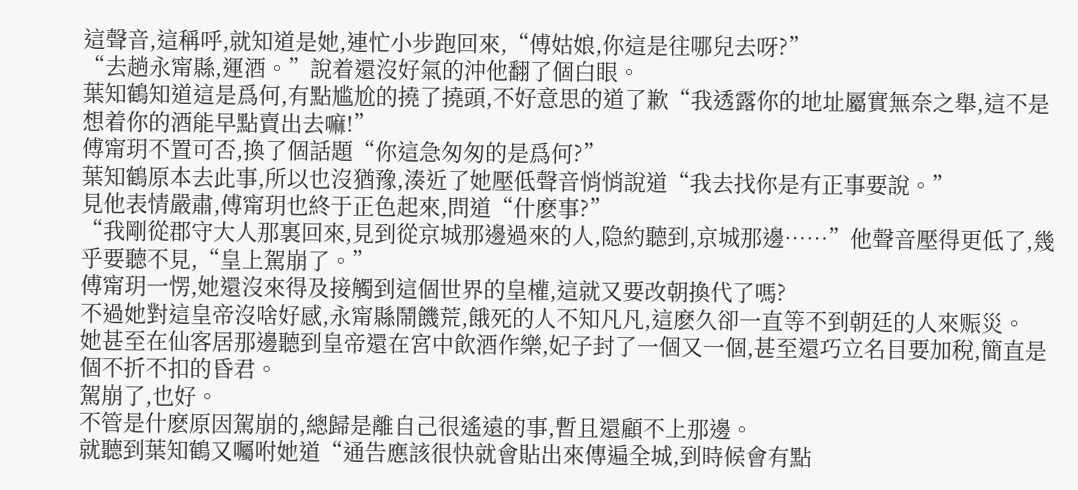這聲音,這稱呼,就知道是她,連忙小步跑回來,“傅姑娘,你這是往哪兒去呀?”
“去趟永甯縣,運酒。”說着還沒好氣的沖他翻了個白眼。
葉知鶴知道這是爲何,有點尴尬的撓了撓頭,不好意思的道了歉“我透露你的地址屬實無奈之舉,這不是想着你的酒能早點賣出去嘛!”
傅甯玥不置可否,換了個話題“你這急匆匆的是爲何?”
葉知鶴原本去此事,所以也沒猶豫,湊近了她壓低聲音悄悄說道“我去找你是有正事要說。”
見他表情嚴肅,傅甯玥也終于正色起來,問道“什麽事?”
“我剛從郡守大人那裏回來,見到從京城那邊過來的人,隐約聽到,京城那邊……”他聲音壓得更低了,幾乎要聽不見,“皇上駕崩了。”
傅甯玥一愣,她還沒來得及接觸到這個世界的皇權,這就又要改朝換代了嗎?
不過她對這皇帝沒啥好感,永甯縣鬧饑荒,餓死的人不知凡凡,這麽久卻一直等不到朝廷的人來赈災。
她甚至在仙客居那邊聽到皇帝還在宮中飲酒作樂,妃子封了一個又一個,甚至還巧立名目要加稅,簡直是個不折不扣的昏君。
駕崩了,也好。
不管是什麽原因駕崩的,總歸是離自己很遙遠的事,暫且還顧不上那邊。
就聽到葉知鶴又囑咐她道“通告應該很快就會貼出來傳遍全城,到時候會有點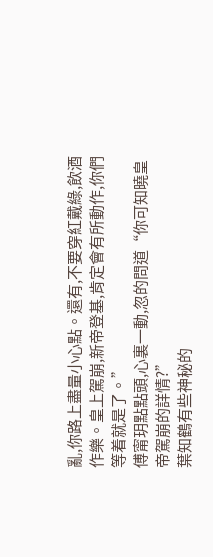亂,你路上盡量小心點。還有,不要穿紅戴綠,飲酒作樂。皇上駕崩,新帝登基,肯定會有所動作,你們等着就是了。”
傅甯玥點點頭,心裏一動,忽的問道“你可知曉皇帝駕崩的詳情?”
葉知鶴有些神秘的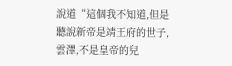說道“這個我不知道,但是聽說新帝是靖王府的世子,雲澤,不是皇帝的兒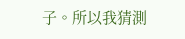子。所以我猜測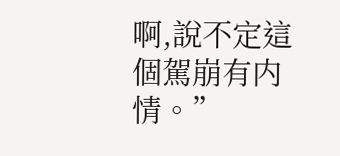啊,說不定這個駕崩有内情。”